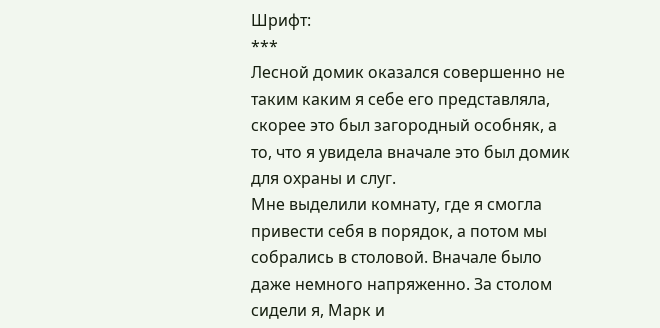Шрифт:
***
Лесной домик оказался совершенно не таким каким я себе его представляла, скорее это был загородный особняк, а то, что я увидела вначале это был домик для охраны и слуг.
Мне выделили комнату, где я смогла привести себя в порядок, а потом мы собрались в столовой. Вначале было даже немного напряженно. За столом сидели я, Марк и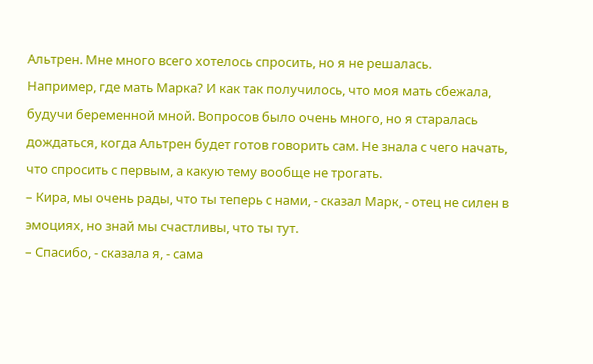Альтрен. Мне много всего хотелось спросить, но я не решалась.
Например, где мать Марка? И как так получилось, что моя мать сбежала, будучи беременной мной. Вопросов было очень много, но я старалась дождаться, когда Альтрен будет готов говорить сам. Не знала с чего начать, что спросить с первым, а какую тему вообще не трогать.
– Кира, мы очень рады, что ты теперь с нами, - сказал Марк, - отец не силен в эмоциях, но знай мы счастливы, что ты тут.
– Спасибо, - сказала я, - сама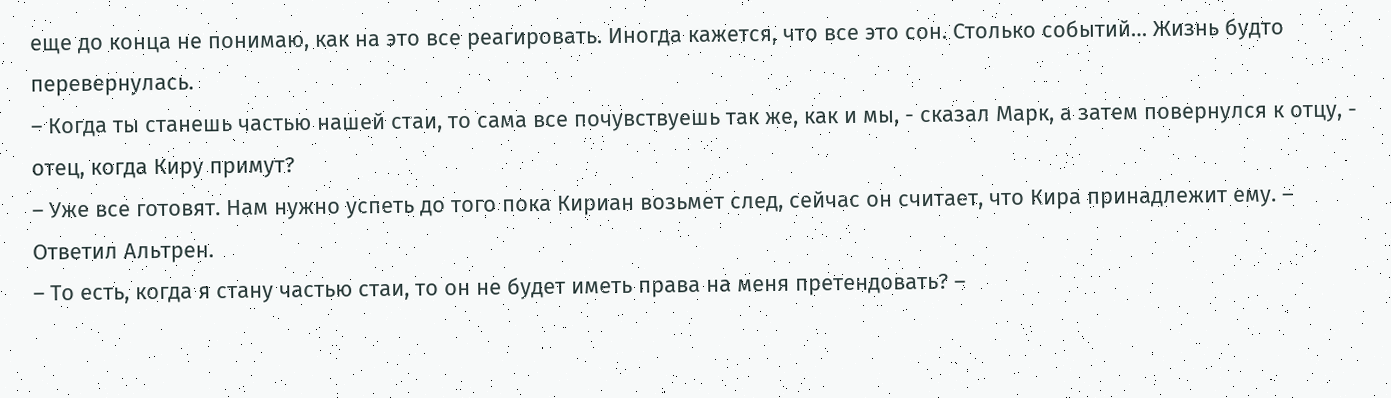еще до конца не понимаю, как на это все реагировать. Иногда кажется, что все это сон. Столько событий… Жизнь будто перевернулась.
– Когда ты станешь частью нашей стаи, то сама все почувствуешь так же, как и мы, - сказал Марк, а затем повернулся к отцу, - отец, когда Киру примут?
– Уже все готовят. Нам нужно успеть до того пока Кириан возьмет след, сейчас он считает, что Кира принадлежит ему. – Ответил Альтрен.
– То есть, когда я стану частью стаи, то он не будет иметь права на меня претендовать? –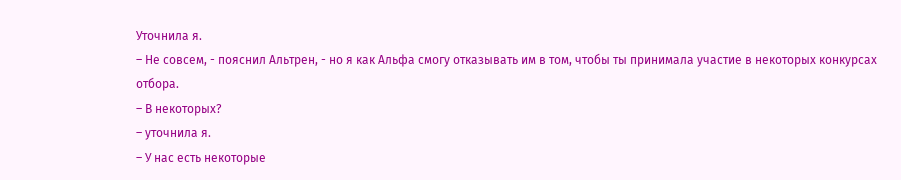Уточнила я.
– Не совсем, - пояснил Альтрен, - но я как Альфа смогу отказывать им в том, чтобы ты принимала участие в некоторых конкурсах отбора.
– В некоторых?
– уточнила я.
– У нас есть некоторые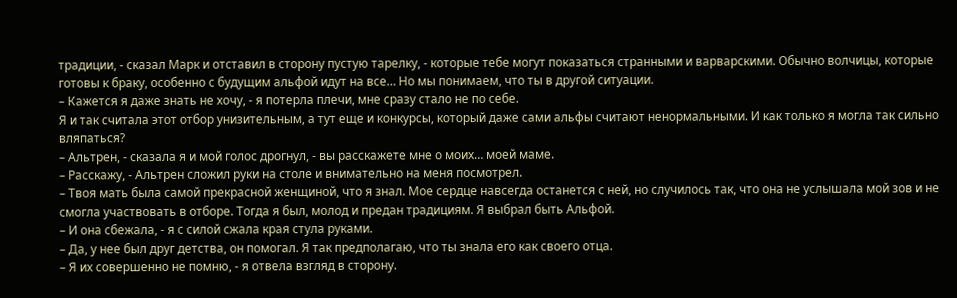традиции, - сказал Марк и отставил в сторону пустую тарелку, - которые тебе могут показаться странными и варварскими. Обычно волчицы, которые готовы к браку, особенно с будущим альфой идут на все… Но мы понимаем, что ты в другой ситуации.
– Кажется я даже знать не хочу, - я потерла плечи, мне сразу стало не по себе.
Я и так считала этот отбор унизительным, а тут еще и конкурсы, который даже сами альфы считают ненормальными. И как только я могла так сильно вляпаться?
– Альтрен, - сказала я и мой голос дрогнул, - вы расскажете мне о моих… моей маме.
– Расскажу, - Альтрен сложил руки на столе и внимательно на меня посмотрел.
– Твоя мать была самой прекрасной женщиной, что я знал. Мое сердце навсегда останется с ней, но случилось так, что она не услышала мой зов и не смогла участвовать в отборе. Тогда я был, молод и предан традициям. Я выбрал быть Альфой.
– И она сбежала, - я с силой сжала края стула руками.
– Да, у нее был друг детства, он помогал. Я так предполагаю, что ты знала его как своего отца.
– Я их совершенно не помню, - я отвела взгляд в сторону.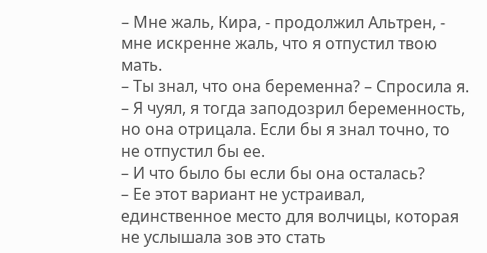– Мне жаль, Кира, - продолжил Альтрен, - мне искренне жаль, что я отпустил твою мать.
– Ты знал, что она беременна? – Спросила я.
– Я чуял, я тогда заподозрил беременность, но она отрицала. Если бы я знал точно, то не отпустил бы ее.
– И что было бы если бы она осталась?
– Ее этот вариант не устраивал, единственное место для волчицы, которая не услышала зов это стать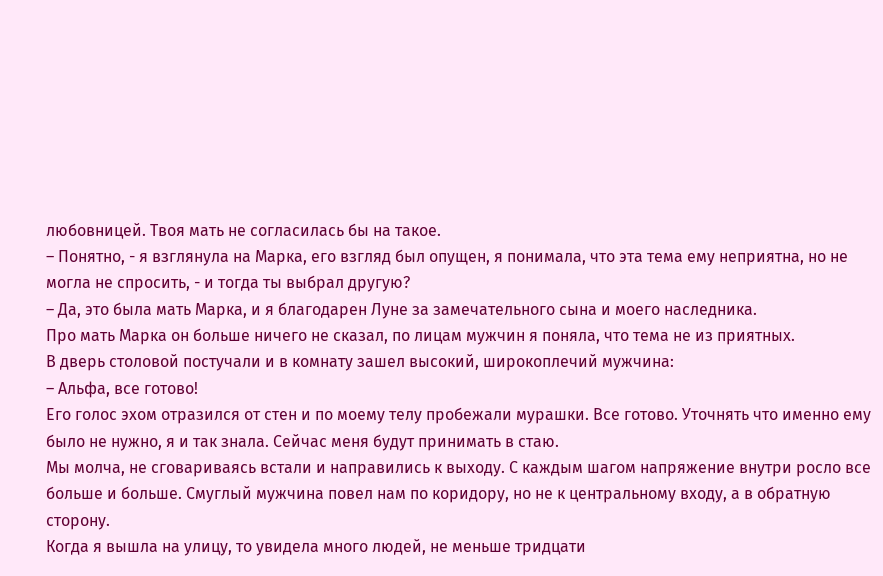любовницей. Твоя мать не согласилась бы на такое.
– Понятно, - я взглянула на Марка, его взгляд был опущен, я понимала, что эта тема ему неприятна, но не могла не спросить, - и тогда ты выбрал другую?
– Да, это была мать Марка, и я благодарен Луне за замечательного сына и моего наследника.
Про мать Марка он больше ничего не сказал, по лицам мужчин я поняла, что тема не из приятных.
В дверь столовой постучали и в комнату зашел высокий, широкоплечий мужчина:
– Альфа, все готово!
Его голос эхом отразился от стен и по моему телу пробежали мурашки. Все готово. Уточнять что именно ему было не нужно, я и так знала. Сейчас меня будут принимать в стаю.
Мы молча, не сговариваясь встали и направились к выходу. С каждым шагом напряжение внутри росло все больше и больше. Смуглый мужчина повел нам по коридору, но не к центральному входу, а в обратную сторону.
Когда я вышла на улицу, то увидела много людей, не меньше тридцати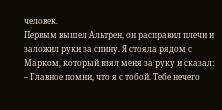человек.
Первым вышел Альтрен, он расправил плечи и заложил руки за спину. Я стояла рядом с Марком, который взял меня за руку и сказал:
– Главное помни, что я с тобой. Тебе нечего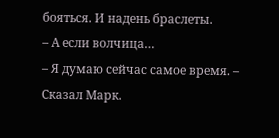бояться. И надень браслеты.
– А если волчица…
– Я думаю сейчас самое время. – Сказал Марк.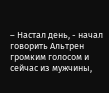– Настал день, - начал говорить Альтрен громким голосом и сейчас из мужчины,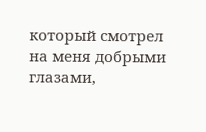который смотрел на меня добрыми глазами,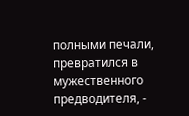полными печали, превратился в мужественного предводителя, -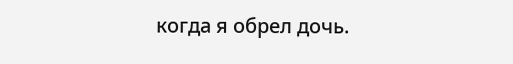когда я обрел дочь.